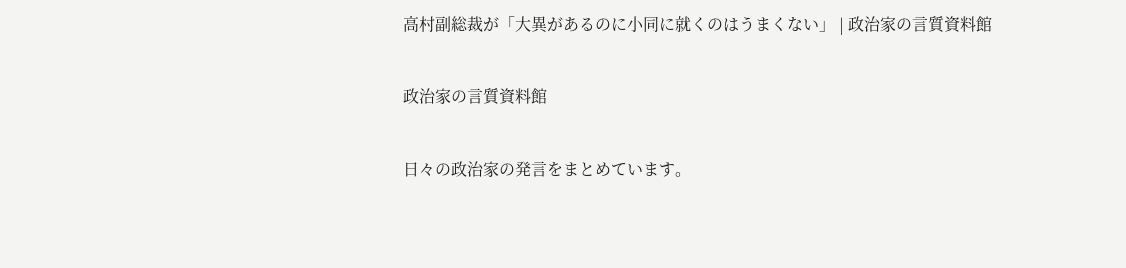高村副総裁が「大異があるのに小同に就くのはうまくない」 | 政治家の言質資料館

政治家の言質資料館

日々の政治家の発言をまとめています。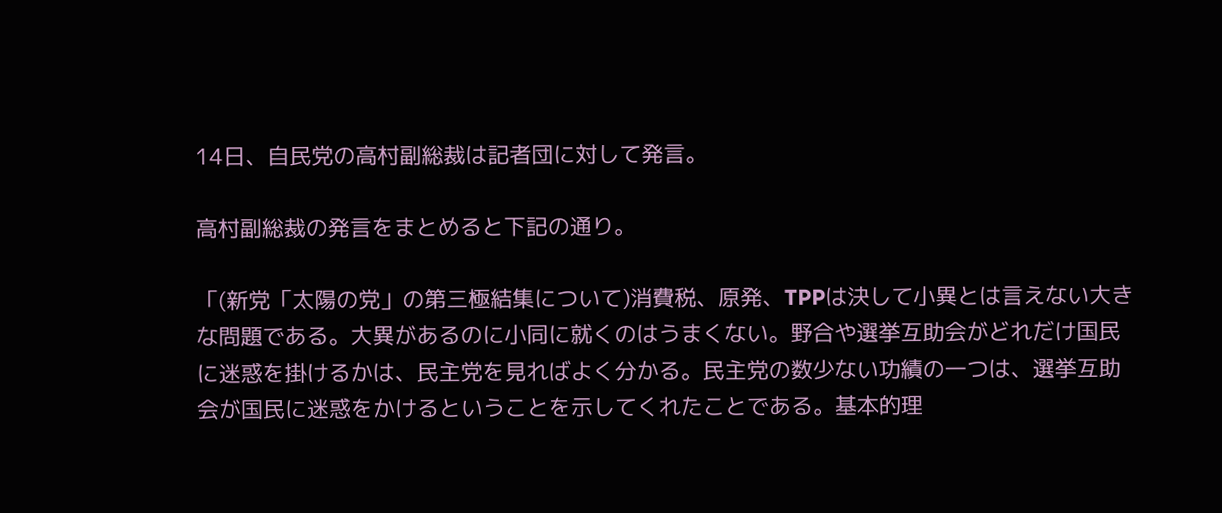14日、自民党の高村副総裁は記者団に対して発言。

高村副総裁の発言をまとめると下記の通り。

「(新党「太陽の党」の第三極結集について)消費税、原発、TPPは決して小異とは言えない大きな問題である。大異があるのに小同に就くのはうまくない。野合や選挙互助会がどれだけ国民に迷惑を掛けるかは、民主党を見ればよく分かる。民主党の数少ない功績の一つは、選挙互助会が国民に迷惑をかけるということを示してくれたことである。基本的理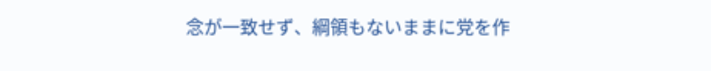念が一致せず、綱領もないままに党を作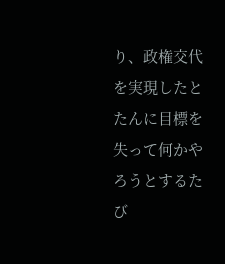り、政権交代を実現したとたんに目標を失って何かやろうとするたび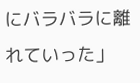にバラバラに離れていった」